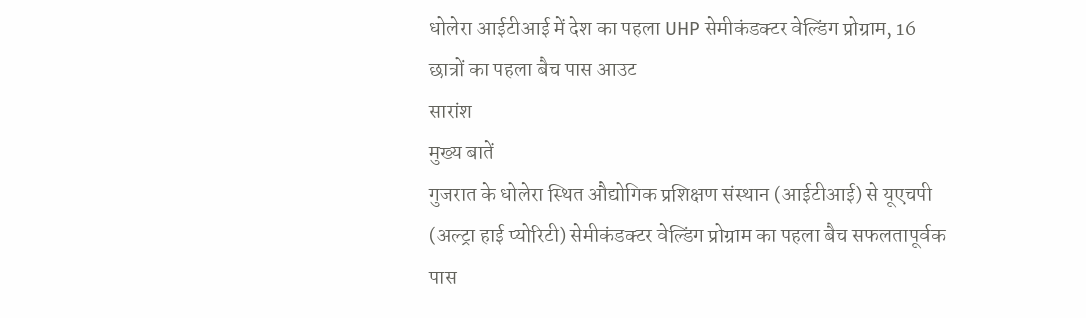धोलेरा आईटीआई में देश का पहला UHP सेमीकंडक्टर वेल्डिंग प्रोग्राम, 16 छात्रों का पहला बैच पास आउट
सारांश
मुख्य बातें
गुजरात के धोलेरा स्थित औद्योगिक प्रशिक्षण संस्थान (आईटीआई) से यूएचपी (अल्ट्रा हाई प्योरिटी) सेमीकंडक्टर वेल्डिंग प्रोग्राम का पहला बैच सफलतापूर्वक पास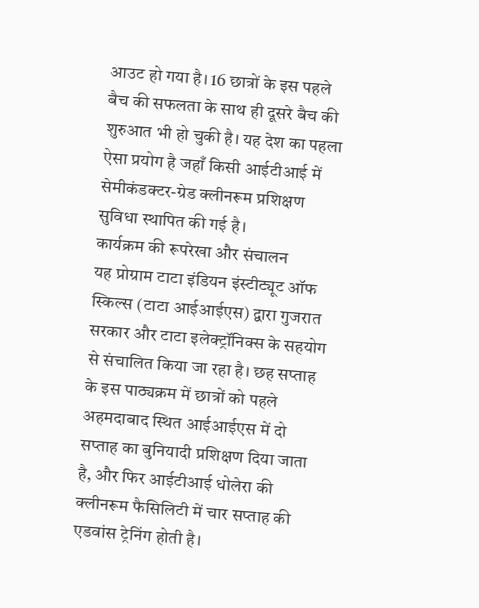आउट हो गया है। 16 छात्रों के इस पहले बैच की सफलता के साथ ही दूसरे बैच की शुरुआत भी हो चुकी है। यह देश का पहला ऐसा प्रयोग है जहाँ किसी आईटीआई में सेमीकंडक्टर-ग्रेड क्लीनरूम प्रशिक्षण सुविधा स्थापित की गई है।
कार्यक्रम की रूपरेखा और संचालन
यह प्रोग्राम टाटा इंडियन इंस्टीट्यूट ऑफ स्किल्स (टाटा आईआईएस) द्वारा गुजरात सरकार और टाटा इलेक्ट्रॉनिक्स के सहयोग से संचालित किया जा रहा है। छह सप्ताह के इस पाठ्यक्रम में छात्रों को पहले अहमदाबाद स्थित आईआईएस में दो सप्ताह का बुनियादी प्रशिक्षण दिया जाता है, और फिर आईटीआई धोलेरा की क्लीनरूम फैसिलिटी में चार सप्ताह की एडवांस ट्रेनिंग होती है।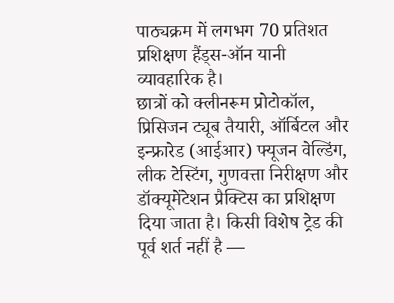पाठ्यक्रम में लगभग 70 प्रतिशत प्रशिक्षण हैंड्स-ऑन यानी व्यावहारिक है।
छात्रों को क्लीनरूम प्रोटोकॉल, प्रिसिजन ट्यूब तैयारी, ऑर्बिटल और इन्फ्रारेड (आईआर) फ्यूजन वेल्डिंग, लीक टेस्टिंग, गुणवत्ता निरीक्षण और डॉक्यूमेंटेशन प्रैक्टिस का प्रशिक्षण दिया जाता है। किसी विशेष ट्रेड की पूर्व शर्त नहीं है —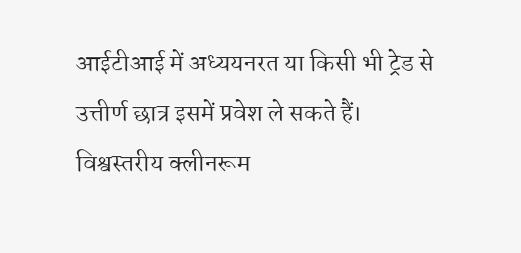आईटीआई में अध्ययनरत या किसी भी ट्रेड से उत्तीर्ण छात्र इसमें प्रवेश ले सकते हैं।
विश्वस्तरीय क्लीनरूम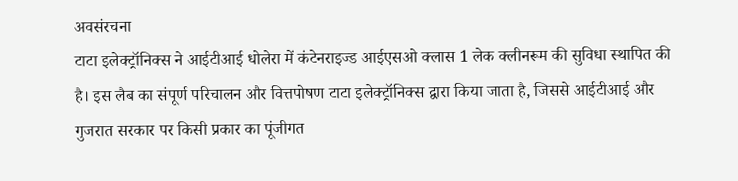अवसंरचना
टाटा इलेक्ट्रॉनिक्स ने आईटीआई धोलेरा में कंटेनराइज्ड आईएसओ क्लास 1 लेक क्लीनरूम की सुविधा स्थापित की है। इस लैब का संपूर्ण परिचालन और वित्तपोषण टाटा इलेक्ट्रॉनिक्स द्वारा किया जाता है, जिससे आईटीआई और गुजरात सरकार पर किसी प्रकार का पूंजीगत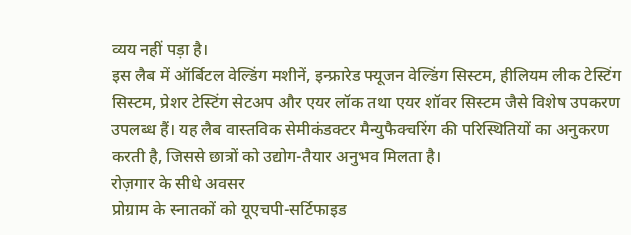व्यय नहीं पड़ा है।
इस लैब में ऑर्बिटल वेल्डिंग मशीनें, इन्फ्रारेड फ्यूजन वेल्डिंग सिस्टम, हीलियम लीक टेस्टिंग सिस्टम, प्रेशर टेस्टिंग सेटअप और एयर लॉक तथा एयर शॉवर सिस्टम जैसे विशेष उपकरण उपलब्ध हैं। यह लैब वास्तविक सेमीकंडक्टर मैन्युफैक्चरिंग की परिस्थितियों का अनुकरण करती है, जिससे छात्रों को उद्योग-तैयार अनुभव मिलता है।
रोज़गार के सीधे अवसर
प्रोग्राम के स्नातकों को यूएचपी-सर्टिफाइड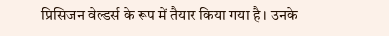प्रिसिजन वेल्डर्स के रूप में तैयार किया गया है। उनके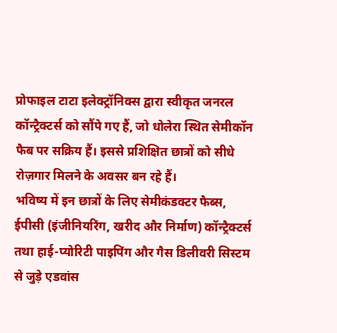प्रोफाइल टाटा इलेक्ट्रॉनिक्स द्वारा स्वीकृत जनरल कॉन्ट्रैक्टर्स को सौंपे गए हैं, जो धोलेरा स्थित सेमीकॉन फैब पर सक्रिय हैं। इससे प्रशिक्षित छात्रों को सीधे रोज़गार मिलने के अवसर बन रहे हैं।
भविष्य में इन छात्रों के लिए सेमीकंडक्टर फैब्स, ईपीसी (इंजीनियरिंग, खरीद और निर्माण) कॉन्ट्रैक्टर्स तथा हाई-प्योरिटी पाइपिंग और गैस डिलीवरी सिस्टम से जुड़े एडवांस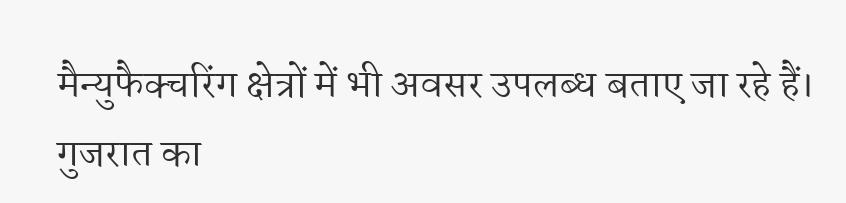मैन्युफैक्चरिंग क्षेत्रों में भी अवसर उपलब्ध बताए जा रहे हैं।
गुजरात का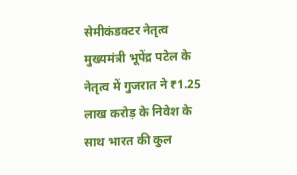सेमीकंडक्टर नेतृत्व
मुख्यमंत्री भूपेंद्र पटेल के नेतृत्व में गुजरात ने ₹1.25 लाख करोड़ के निवेश के साथ भारत की कुल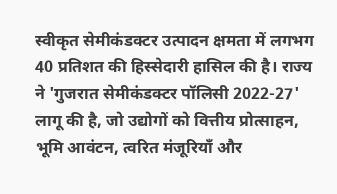स्वीकृत सेमीकंडक्टर उत्पादन क्षमता में लगभग 40 प्रतिशत की हिस्सेदारी हासिल की है। राज्य ने 'गुजरात सेमीकंडक्टर पॉलिसी 2022-27' लागू की है, जो उद्योगों को वित्तीय प्रोत्साहन, भूमि आवंटन, त्वरित मंजूरियाँ और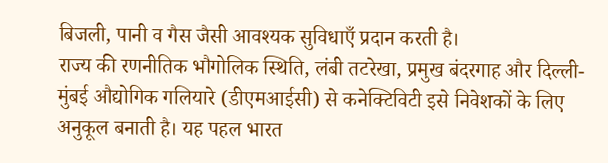बिजली, पानी व गैस जैसी आवश्यक सुविधाएँ प्रदान करती है।
राज्य की रणनीतिक भौगोलिक स्थिति, लंबी तटरेखा, प्रमुख बंदरगाह और दिल्ली-मुंबई औद्योगिक गलियारे (डीएमआईसी) से कनेक्टिविटी इसे निवेशकों के लिए अनुकूल बनाती है। यह पहल भारत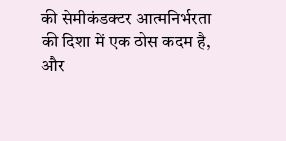की सेमीकंडक्टर आत्मनिर्भरता की दिशा में एक ठोस कदम है, और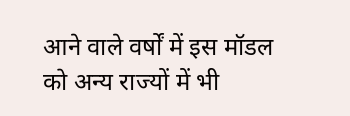आने वाले वर्षों में इस मॉडल को अन्य राज्यों में भी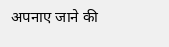अपनाए जाने की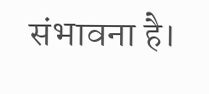संभावना है।